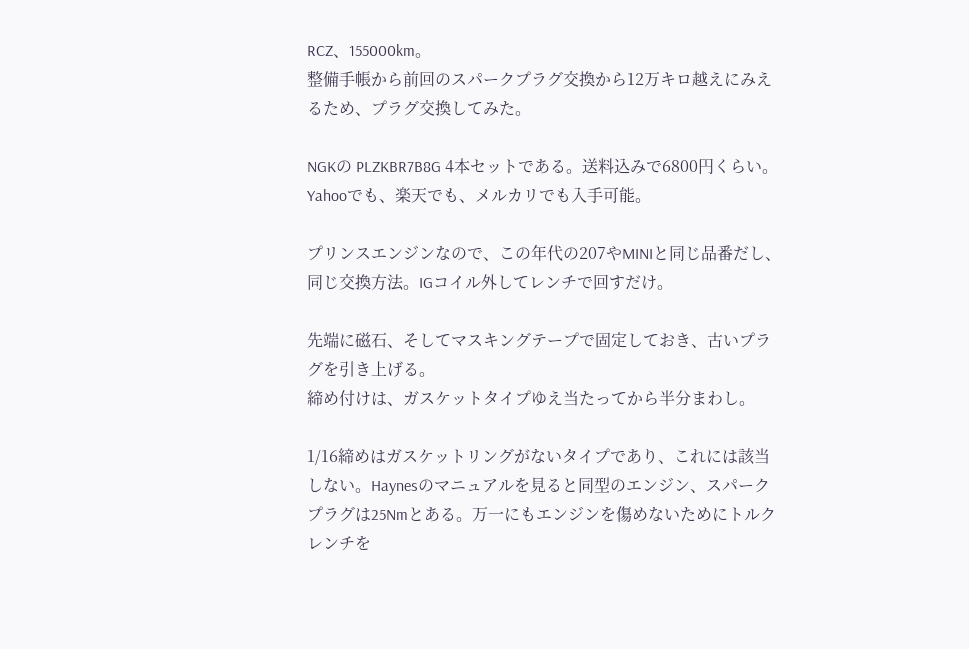RCZ、155000km。
整備手帳から前回のスパークプラグ交換から12万キロ越えにみえるため、プラグ交換してみた。

NGKの PLZKBR7B8G 4本セットである。送料込みで6800円くらい。Yahooでも、楽天でも、メルカリでも入手可能。

プリンスエンジンなので、この年代の207やMINIと同じ品番だし、同じ交換方法。IGコイル外してレンチで回すだけ。

先端に磁石、そしてマスキングテープで固定しておき、古いプラグを引き上げる。
締め付けは、ガスケットタイプゆえ当たってから半分まわし。

1/16締めはガスケットリングがないタイプであり、これには該当しない。Haynesのマニュアルを見ると同型のエンジン、スパークプラグは25Nmとある。万一にもエンジンを傷めないためにトルクレンチを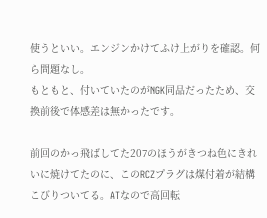使うといい。エンジンかけてふけ上がりを確認。何ら問題なし。
もともと、付いていたのがNGK同品だったため、交換前後で体感差は無かったです。

前回のかっ飛ばしてた207のほうがきつね色にきれいに焼けてたのに、このRCZプラグは煤付着が結構こびりついてる。ATなので高回転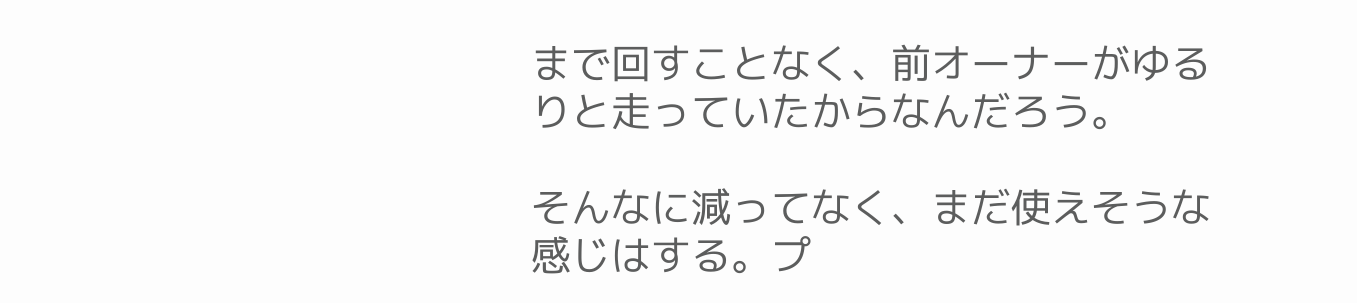まで回すことなく、前オーナーがゆるりと走っていたからなんだろう。

そんなに減ってなく、まだ使えそうな感じはする。プ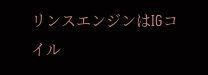リンスエンジンはIGコイル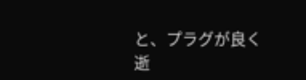と、プラグが良く逝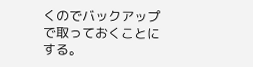くのでバックアップで取っておくことにする。